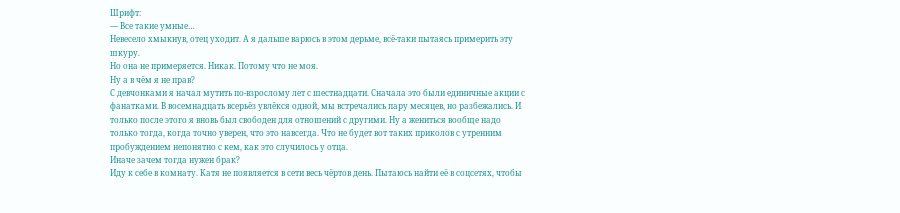Шрифт:
— Все такие умные…
Невесело хмыкнув, отец уходит. А я дальше варюсь в этом дерьме, всё-таки пытаясь примерить эту шкуру.
Но она не примеряется. Никак. Потому что не моя.
Ну а в чём я не прав?
С девчонками я начал мутить по-взрослому лет с шестнадцати. Сначала это были единичные акции с фанатками. В восемнадцать всерьёз увлёкся одной, мы встречались пару месяцев, но разбежались. И только после этого я вновь был свободен для отношений с другими. Ну а жениться вообще надо только тогда, когда точно уверен, что это навсегда. Что не будет вот таких приколов с утренним пробуждением непонятно с кем, как это случилось у отца.
Иначе зачем тогда нужен брак?
Иду к себе в комнату. Катя не появляется в сети весь чёртов день. Пытаюсь найти её в соцсетях, чтобы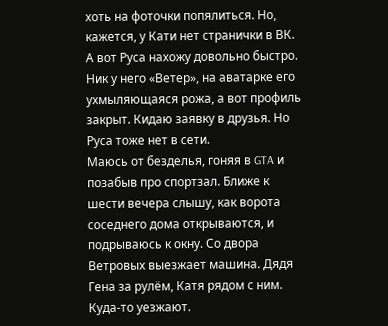хоть на фоточки попялиться. Но, кажется, у Кати нет странички в ВК.
А вот Руса нахожу довольно быстро. Ник у него «Ветер», на аватарке его ухмыляющаяся рожа, а вот профиль закрыт. Кидаю заявку в друзья. Но Руса тоже нет в сети.
Маюсь от безделья, гоняя в GTA и позабыв про спортзал. Ближе к шести вечера слышу, как ворота соседнего дома открываются, и подрываюсь к окну. Со двора Ветровых выезжает машина. Дядя Гена за рулём, Катя рядом с ним. Куда-то уезжают.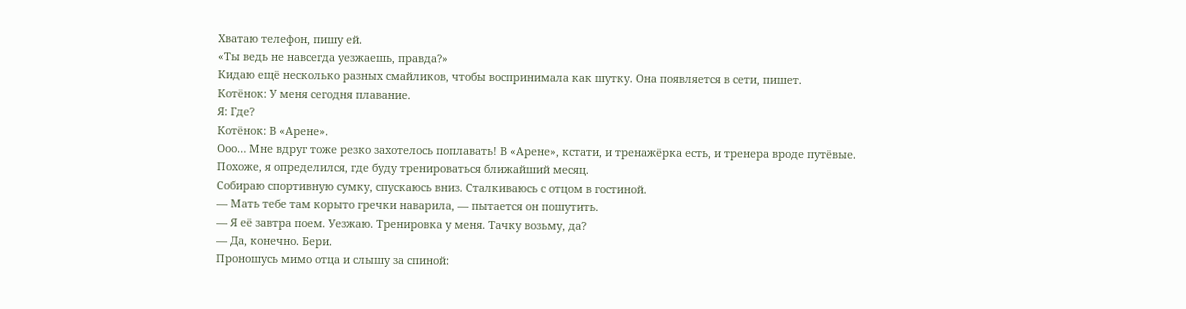Хватаю телефон, пишу ей.
«Ты ведь не навсегда уезжаешь, правда?»
Кидаю ещё несколько разных смайликов, чтобы воспринимала как шутку. Она появляется в сети, пишет.
Котёнок: У меня сегодня плавание.
Я: Где?
Котёнок: В «Арене».
Ооо… Мне вдруг тоже резко захотелось поплавать! В «Арене», кстати, и тренажёрка есть, и тренера вроде путёвые.
Похоже, я определился, где буду тренироваться ближайший месяц.
Собираю спортивную сумку, спускаюсь вниз. Сталкиваюсь с отцом в гостиной.
— Мать тебе там корыто гречки наварила, — пытается он пошутить.
— Я её завтра поем. Уезжаю. Тренировка у меня. Тачку возьму, да?
— Да, конечно. Бери.
Проношусь мимо отца и слышу за спиной: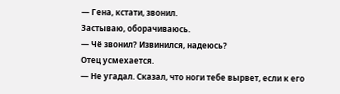— Гена, кстати, звонил.
Застываю, оборачиваюсь.
— Чё звонил? Извинился, надеюсь?
Отец усмехается.
— Не угадал. Сказал, что ноги тебе вырвет, если к его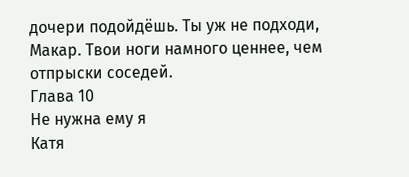дочери подойдёшь. Ты уж не подходи, Макар. Твои ноги намного ценнее, чем отпрыски соседей.
Глава 10
Не нужна ему я
Катя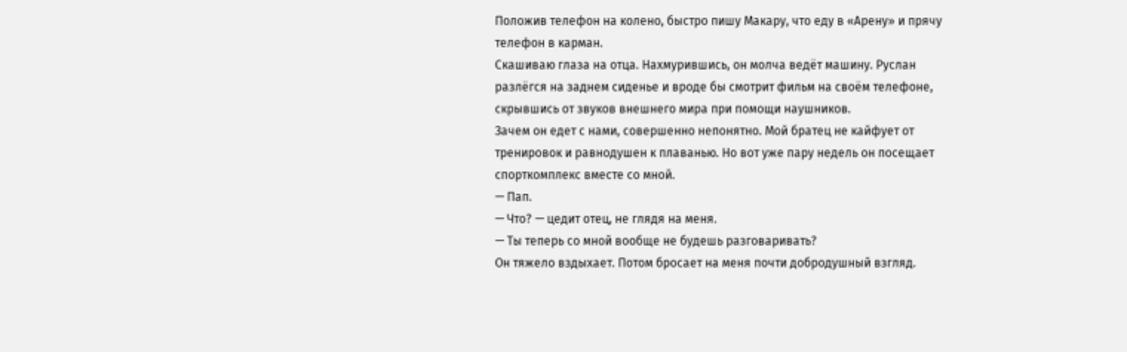Положив телефон на колено, быстро пишу Макару, что еду в «Арену» и прячу телефон в карман.
Скашиваю глаза на отца. Нахмурившись, он молча ведёт машину. Руслан разлёгся на заднем сиденье и вроде бы смотрит фильм на своём телефоне, скрывшись от звуков внешнего мира при помощи наушников.
Зачем он едет с нами, совершенно непонятно. Мой братец не кайфует от тренировок и равнодушен к плаванью. Но вот уже пару недель он посещает спорткомплекс вместе со мной.
— Пап.
— Что? — цедит отец, не глядя на меня.
— Ты теперь со мной вообще не будешь разговаривать?
Он тяжело вздыхает. Потом бросает на меня почти добродушный взгляд.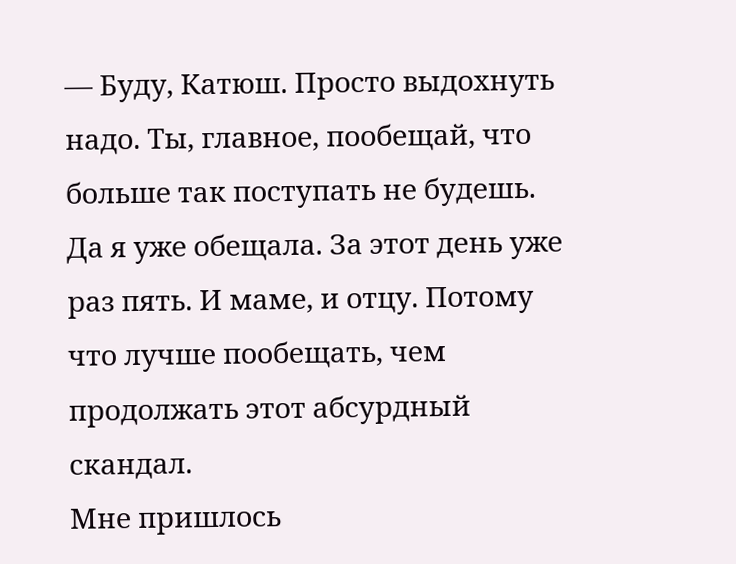— Буду, Катюш. Просто выдохнуть надо. Ты, главное, пообещай, что больше так поступать не будешь.
Да я уже обещала. За этот день уже раз пять. И маме, и отцу. Потому что лучше пообещать, чем продолжать этот абсурдный скандал.
Мне пришлось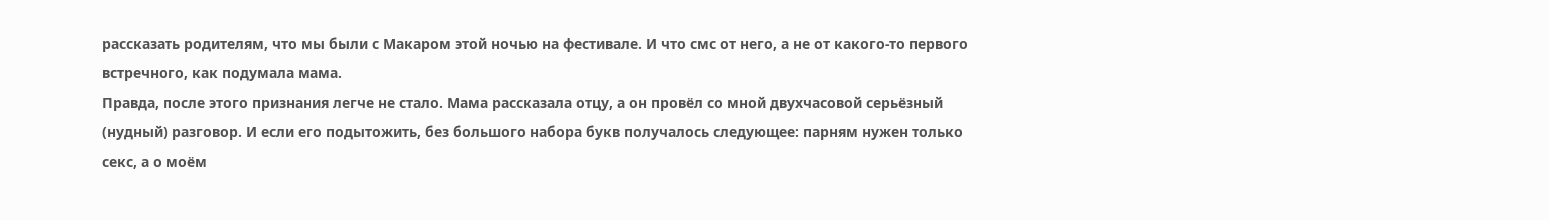рассказать родителям, что мы были с Макаром этой ночью на фестивале. И что смс от него, а не от какого-то первого встречного, как подумала мама.
Правда, после этого признания легче не стало. Мама рассказала отцу, а он провёл со мной двухчасовой серьёзный (нудный) разговор. И если его подытожить, без большого набора букв получалось следующее: парням нужен только секс, а о моём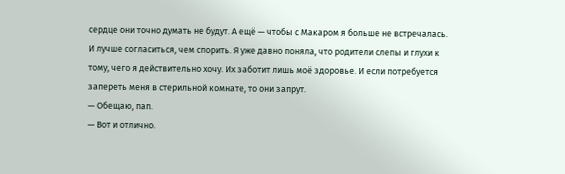сердце они точно думать не будут. А ещё — чтобы с Макаром я больше не встречалась.
И лучше согласиться, чем спорить. Я уже давно поняла, что родители слепы и глухи к тому, чего я действительно хочу. Их заботит лишь моё здоровье. И если потребуется запереть меня в стерильной комнате, то они запрут.
— Обещаю, пап.
— Вот и отлично.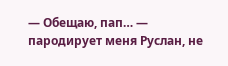— Обещаю, пап… — пародирует меня Руслан, не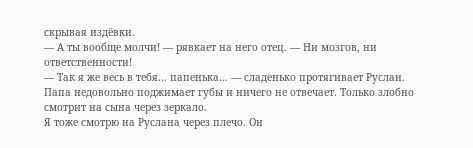скрывая издёвки.
— А ты вообще молчи! — рявкает на него отец. — Ни мозгов, ни ответственности!
— Так я же весь в тебя… папенька… — сладенько протягивает Руслан.
Папа недовольно поджимает губы и ничего не отвечает. Только злобно смотрит на сына через зеркало.
Я тоже смотрю на Руслана через плечо. Он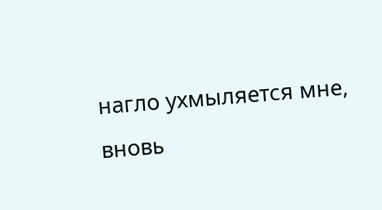нагло ухмыляется мне, вновь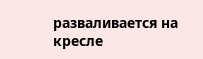разваливается на кресле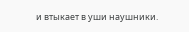и втыкает в уши наушники.